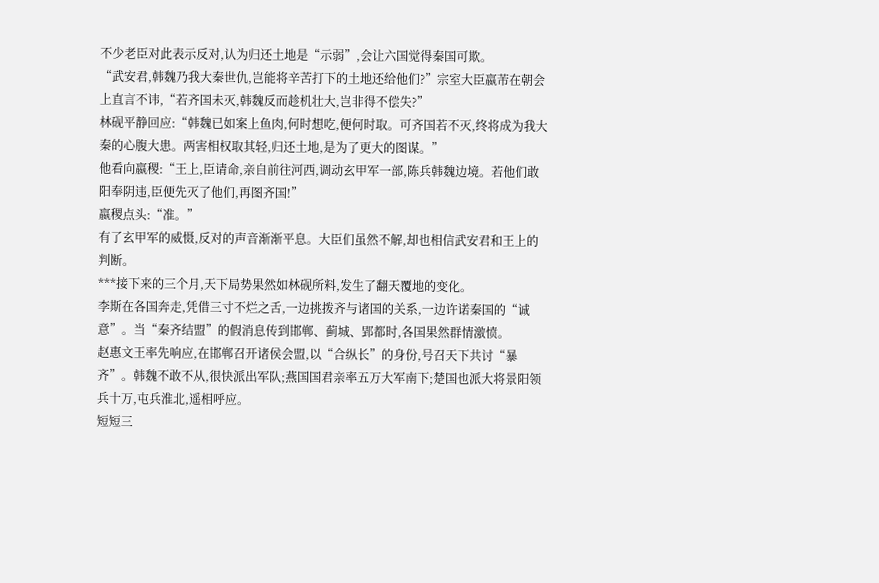不少老臣对此表示反对,认为归还土地是“示弱”,会让六国觉得秦国可欺。
“武安君,韩魏乃我大秦世仇,岂能将辛苦打下的土地还给他们?”宗室大臣嬴芾在朝会上直言不讳,“若齐国未灭,韩魏反而趁机壮大,岂非得不偿失?”
林砚平静回应:“韩魏已如案上鱼肉,何时想吃,便何时取。可齐国若不灭,终将成为我大秦的心腹大患。两害相权取其轻,归还土地,是为了更大的图谋。”
他看向嬴稷:“王上,臣请命,亲自前往河西,调动玄甲军一部,陈兵韩魏边境。若他们敢阳奉阴违,臣便先灭了他们,再图齐国!”
嬴稷点头:“准。”
有了玄甲军的威慑,反对的声音渐渐平息。大臣们虽然不解,却也相信武安君和王上的判断。
***接下来的三个月,天下局势果然如林砚所料,发生了翻天覆地的变化。
李斯在各国奔走,凭借三寸不烂之舌,一边挑拨齐与诸国的关系,一边许诺秦国的“诚意”。当“秦齐结盟”的假消息传到邯郸、蓟城、郢都时,各国果然群情激愤。
赵惠文王率先响应,在邯郸召开诸侯会盟,以“合纵长”的身份,号召天下共讨“暴齐”。韩魏不敢不从,很快派出军队;燕国国君亲率五万大军南下;楚国也派大将景阳领兵十万,屯兵淮北,遥相呼应。
短短三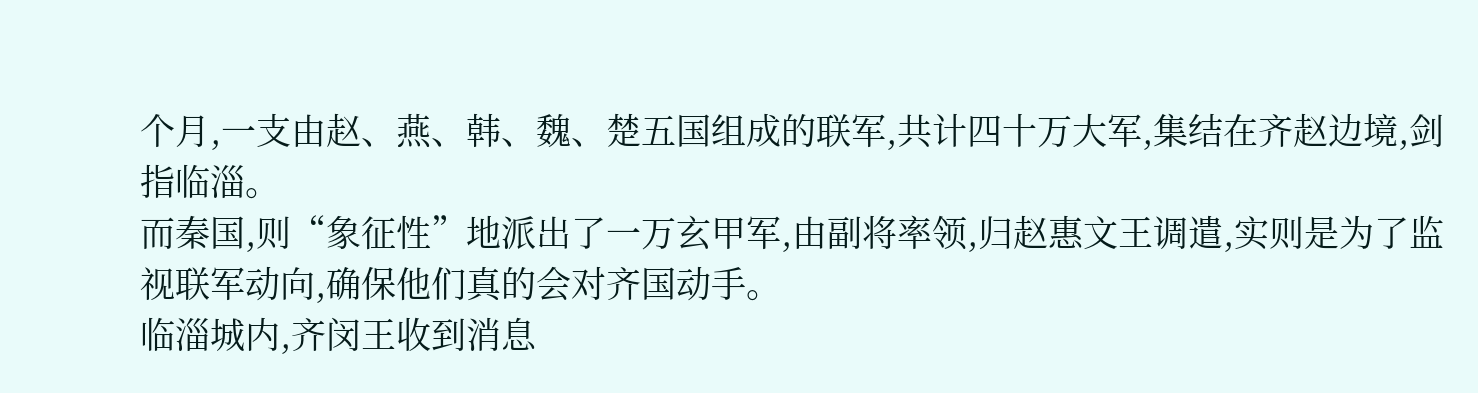个月,一支由赵、燕、韩、魏、楚五国组成的联军,共计四十万大军,集结在齐赵边境,剑指临淄。
而秦国,则“象征性”地派出了一万玄甲军,由副将率领,归赵惠文王调遣,实则是为了监视联军动向,确保他们真的会对齐国动手。
临淄城内,齐闵王收到消息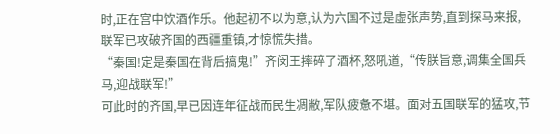时,正在宫中饮酒作乐。他起初不以为意,认为六国不过是虚张声势,直到探马来报,联军已攻破齐国的西疆重镇,才惊慌失措。
“秦国!定是秦国在背后搞鬼!”齐闵王摔碎了酒杯,怒吼道,“传朕旨意,调集全国兵马,迎战联军!”
可此时的齐国,早已因连年征战而民生凋敝,军队疲惫不堪。面对五国联军的猛攻,节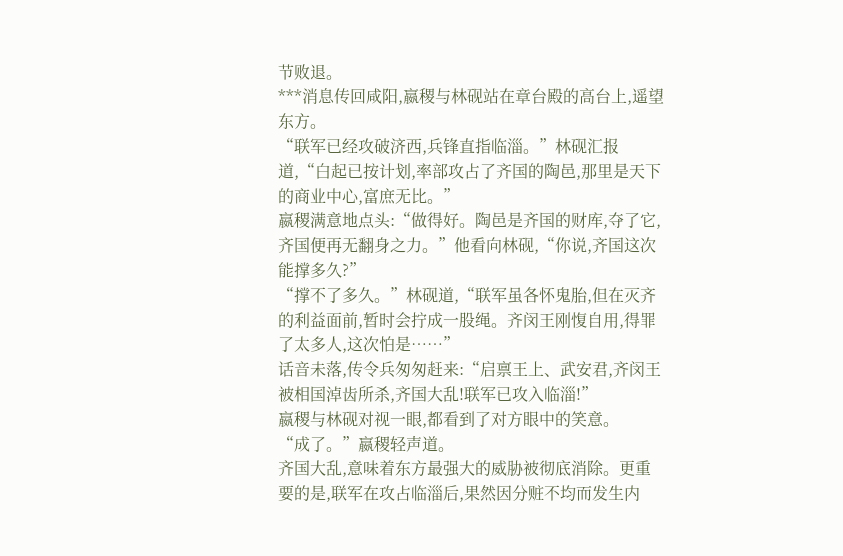节败退。
***消息传回咸阳,嬴稷与林砚站在章台殿的高台上,遥望东方。
“联军已经攻破济西,兵锋直指临淄。”林砚汇报道,“白起已按计划,率部攻占了齐国的陶邑,那里是天下的商业中心,富庶无比。”
嬴稷满意地点头:“做得好。陶邑是齐国的财库,夺了它,齐国便再无翻身之力。”他看向林砚,“你说,齐国这次能撑多久?”
“撑不了多久。”林砚道,“联军虽各怀鬼胎,但在灭齐的利益面前,暂时会拧成一股绳。齐闵王刚愎自用,得罪了太多人,这次怕是……”
话音未落,传令兵匆匆赶来:“启禀王上、武安君,齐闵王被相国淖齿所杀,齐国大乱!联军已攻入临淄!”
嬴稷与林砚对视一眼,都看到了对方眼中的笑意。
“成了。”嬴稷轻声道。
齐国大乱,意味着东方最强大的威胁被彻底消除。更重要的是,联军在攻占临淄后,果然因分赃不均而发生内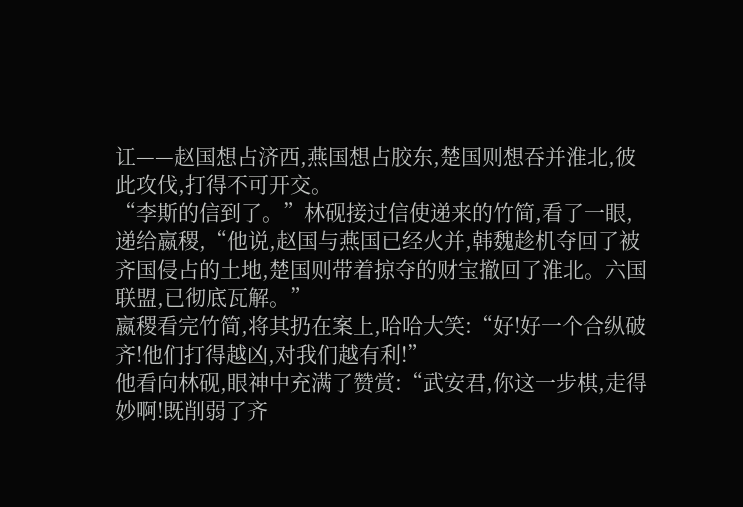讧——赵国想占济西,燕国想占胶东,楚国则想吞并淮北,彼此攻伐,打得不可开交。
“李斯的信到了。”林砚接过信使递来的竹简,看了一眼,递给嬴稷,“他说,赵国与燕国已经火并,韩魏趁机夺回了被齐国侵占的土地,楚国则带着掠夺的财宝撤回了淮北。六国联盟,已彻底瓦解。”
嬴稷看完竹简,将其扔在案上,哈哈大笑:“好!好一个合纵破齐!他们打得越凶,对我们越有利!”
他看向林砚,眼神中充满了赞赏:“武安君,你这一步棋,走得妙啊!既削弱了齐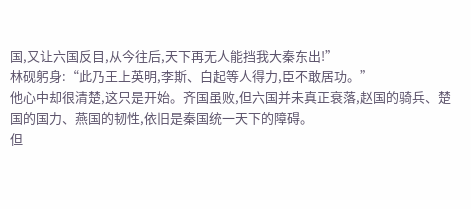国,又让六国反目,从今往后,天下再无人能挡我大秦东出!”
林砚躬身:“此乃王上英明,李斯、白起等人得力,臣不敢居功。”
他心中却很清楚,这只是开始。齐国虽败,但六国并未真正衰落,赵国的骑兵、楚国的国力、燕国的韧性,依旧是秦国统一天下的障碍。
但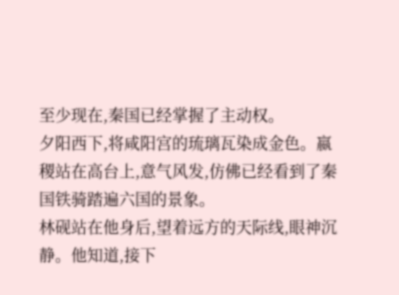至少现在,秦国已经掌握了主动权。
夕阳西下,将咸阳宫的琉璃瓦染成金色。嬴稷站在高台上,意气风发,仿佛已经看到了秦国铁骑踏遍六国的景象。
林砚站在他身后,望着远方的天际线,眼神沉静。他知道,接下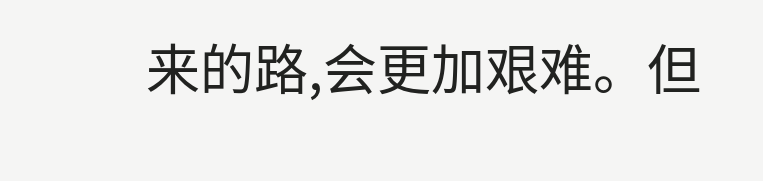来的路,会更加艰难。但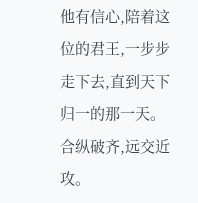他有信心,陪着这位的君王,一步步走下去,直到天下归一的那一天。
合纵破齐,远交近攻。